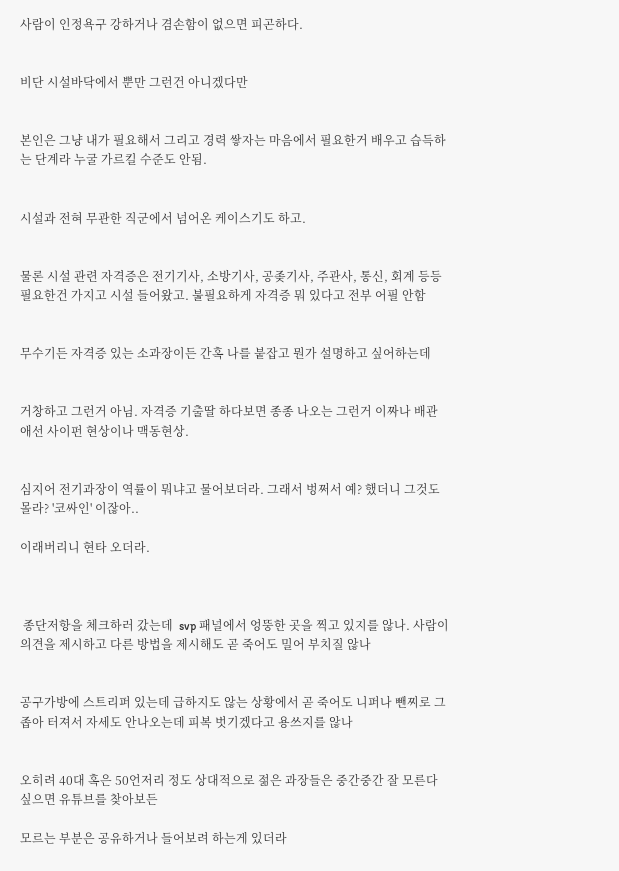사람이 인정욕구 강하거나 겸손함이 없으면 피곤하다.


비단 시설바닥에서 뿐만 그런건 아니겠다만


본인은 그냥 내가 필요해서 그리고 경력 쌓자는 마음에서 필요한거 배우고 습득하는 단계라 누굴 가르킬 수준도 안됨.


시설과 전혀 무관한 직군에서 넘어온 케이스기도 하고.


물론 시설 관련 자격증은 전기기사, 소방기사, 공좆기사, 주관사, 통신, 회계 등등 필요한건 가지고 시설 들어왔고. 불필요하게 자격증 뭐 있다고 전부 어필 안함


무수기든 자격증 있는 소과장이든 간혹 나를 붙잡고 뭔가 설명하고 싶어하는데


거창하고 그런거 아님. 자격증 기출딸 하다보면 종종 나오는 그런거 이짜나 배관애선 사이펀 현상이나 맥동현상.


심지어 전기과장이 역률이 뭐냐고 물어보더라. 그래서 벙쩌서 예? 했더니 그것도 몰라? '코싸인' 이잖아..

이래버리니 현타 오더라.



 종단저항을 체크하러 갔는데  svp 패널에서 엉뚱한 곳을 찍고 있지를 않나. 사람이 의견을 제시하고 다른 방법을 제시해도 곧 죽어도 밀어 부치질 않나


공구가방에 스트리퍼 있는데 급하지도 않는 상황에서 곧 죽어도 니퍼나 뺀찌로 그 좁아 터져서 자세도 안나오는데 피복 벗기겠다고 용쓰지를 않나


오히려 40대 혹은 50언저리 정도 상대적으로 젊은 과장들은 중간중간 잘 모른다 싶으면 유튜브를 찾아보든

모르는 부분은 공유하거나 들어보려 하는게 있더라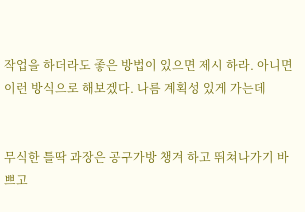작업을 하더라도 좋은 방법이 있으면 제시 하라. 아니면 이런 방식으로 해보겠다. 나름 계획성 있게 가는데


무식한 틀딱 과장은 공구가방 챙겨 하고 뛰쳐나가기 바쁘고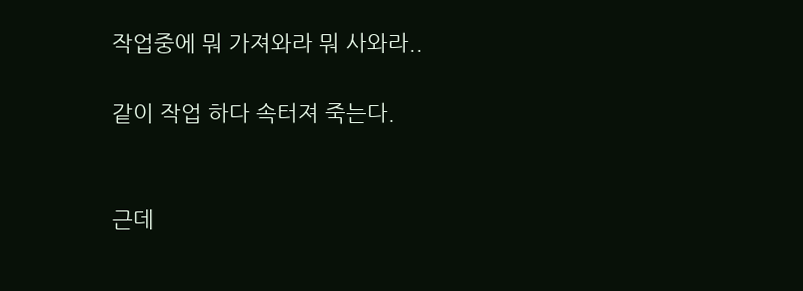작업중에 뭐 가져와라 뭐 사와라..

같이 작업 하다 속터져 죽는다.


근데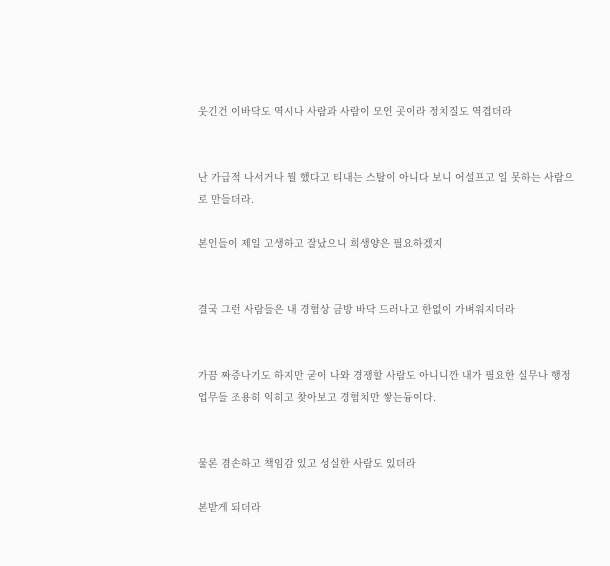웃긴건 이바닥도 역시나 사람과 사람이 모인 곳이라 정치질도 역겹더라


난 가급적 나서거나 뭘 했다고 티내는 스탈이 아니다 보니 어설프고 일 못하는 사람으로 만들더라.

본인들이 제일 고생하고 잘났으니 희생양은 필요하겠지


결국 그런 사람들은 내 경험상 금방 바닥 드러나고 한없이 가벼워지더라


가끔 짜증나기도 하지만 굳이 나와 경쟁할 사람도 아니니깐 내가 필요한 실무나 행정업무들 조용히 익히고 찾아보고 경험치만 쌓는듕이다.


물론 겸손하고 책임감 있고 성실한 사람도 있더라

본받게 되더라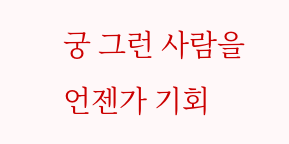궁 그런 사람을 언젠가 기회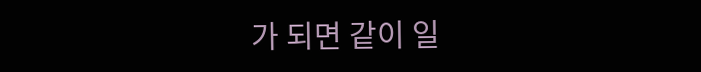가 되면 같이 일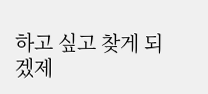하고 싶고 찾게 되겠제